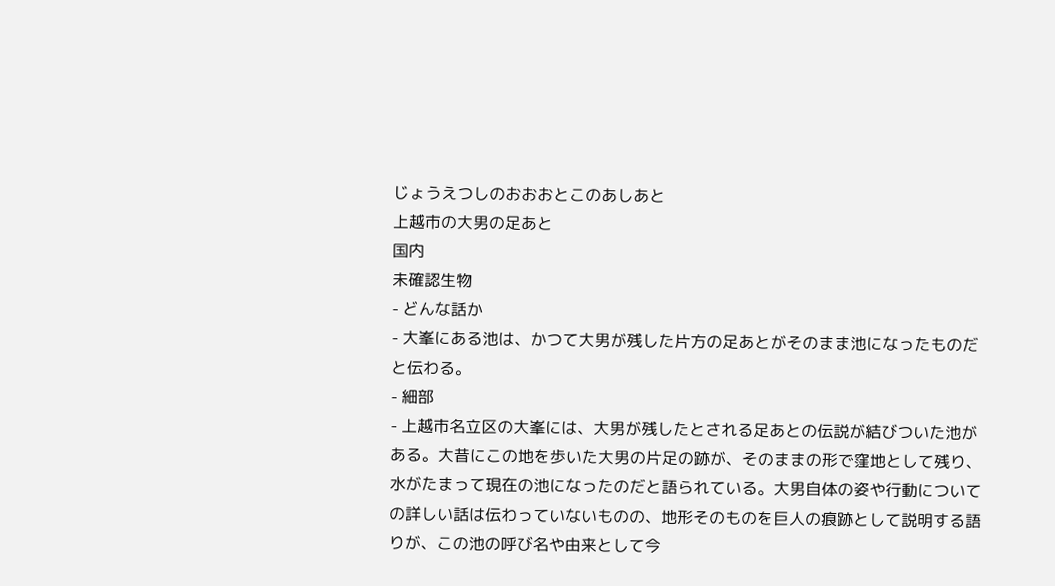じょうえつしのおおおとこのあしあと
上越市の大男の足あと
国内
未確認生物
- どんな話か
- 大峯にある池は、かつて大男が残した片方の足あとがそのまま池になったものだと伝わる。
- 細部
- 上越市名立区の大峯には、大男が残したとされる足あとの伝説が結びついた池がある。大昔にこの地を歩いた大男の片足の跡が、そのままの形で窪地として残り、水がたまって現在の池になったのだと語られている。大男自体の姿や行動についての詳しい話は伝わっていないものの、地形そのものを巨人の痕跡として説明する語りが、この池の呼び名や由来として今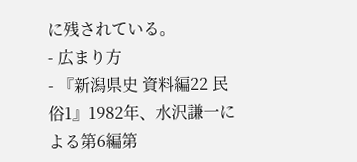に残されている。
- 広まり方
- 『新潟県史 資料編22 民俗1』1982年、水沢謙一による第6編第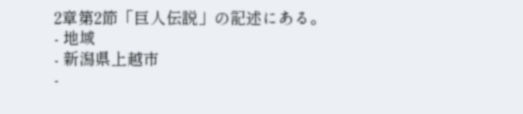2章第2節「巨人伝説」の記述にある。
- 地域
- 新潟県上越市
-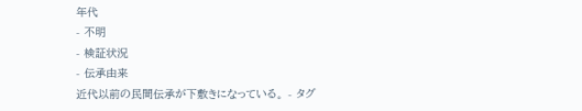年代
- 不明
- 検証状況
- 伝承由来
近代以前の民間伝承が下敷きになっている。 - タグ